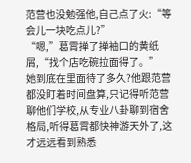范营也没勉强他,自己点了火:“等会儿一块吃点儿?”
“嗯,”葛霄掸了掸袖口的黄纸屑,“找个店吃碗拉面得了。”
她到底在里面待了多久?他跟范营都没盯着时间盘算,只记得听范营聊他们学校,从专业八卦聊到宿舍格局,听得葛霄都快神游天外了,这才远远看到熟悉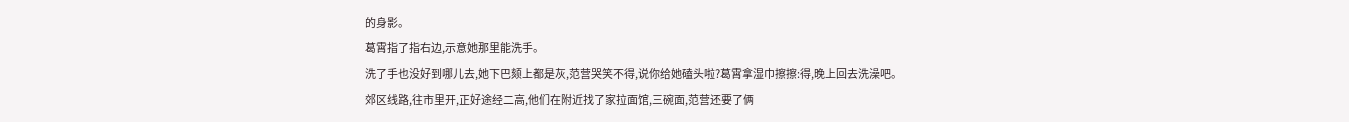的身影。
葛霄指了指右边,示意她那里能洗手。
洗了手也没好到哪儿去,她下巴颏上都是灰,范营哭笑不得,说你给她磕头啦?葛霄拿湿巾擦擦:得,晚上回去洗澡吧。
郊区线路,往市里开,正好途经二高,他们在附近找了家拉面馆,三碗面,范营还要了俩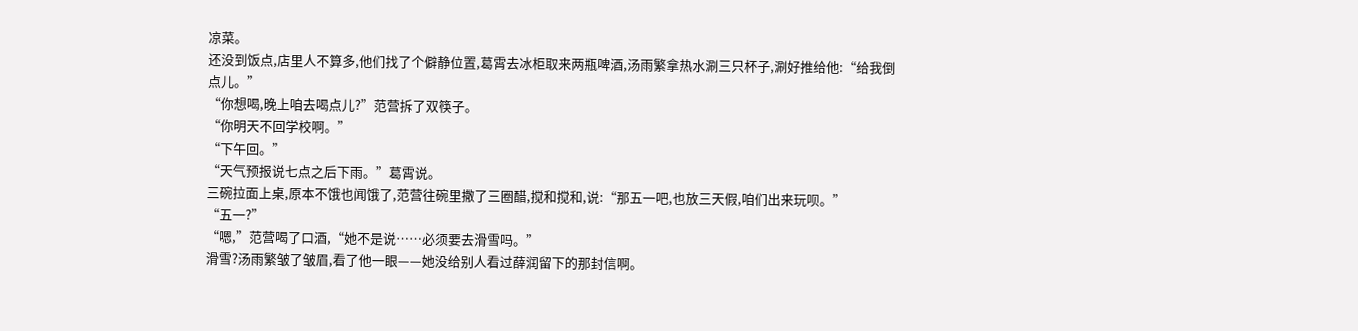凉菜。
还没到饭点,店里人不算多,他们找了个僻静位置,葛霄去冰柜取来两瓶啤酒,汤雨繁拿热水涮三只杯子,涮好推给他:“给我倒点儿。”
“你想喝,晚上咱去喝点儿?”范营拆了双筷子。
“你明天不回学校啊。”
“下午回。”
“天气预报说七点之后下雨。”葛霄说。
三碗拉面上桌,原本不饿也闻饿了,范营往碗里撒了三圈醋,搅和搅和,说:“那五一吧,也放三天假,咱们出来玩呗。”
“五一?”
“嗯,”范营喝了口酒,“她不是说……必须要去滑雪吗。”
滑雪?汤雨繁皱了皱眉,看了他一眼——她没给别人看过薛润留下的那封信啊。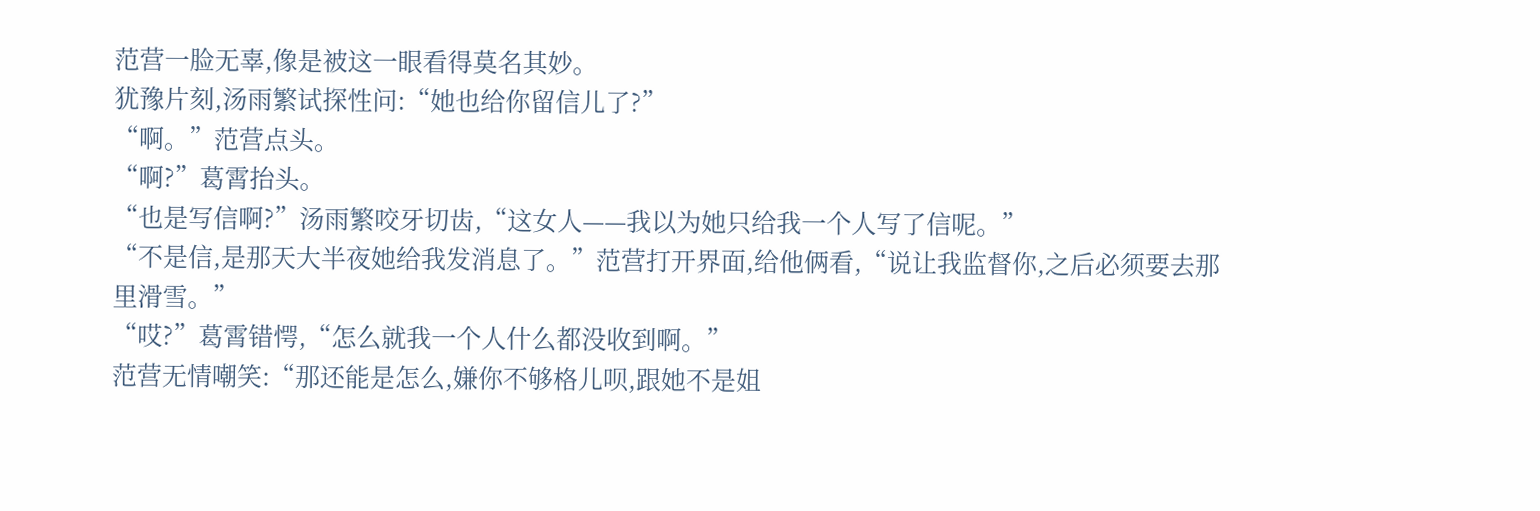范营一脸无辜,像是被这一眼看得莫名其妙。
犹豫片刻,汤雨繁试探性问:“她也给你留信儿了?”
“啊。”范营点头。
“啊?”葛霄抬头。
“也是写信啊?”汤雨繁咬牙切齿,“这女人——我以为她只给我一个人写了信呢。”
“不是信,是那天大半夜她给我发消息了。”范营打开界面,给他俩看,“说让我监督你,之后必须要去那里滑雪。”
“哎?”葛霄错愕,“怎么就我一个人什么都没收到啊。”
范营无情嘲笑:“那还能是怎么,嫌你不够格儿呗,跟她不是姐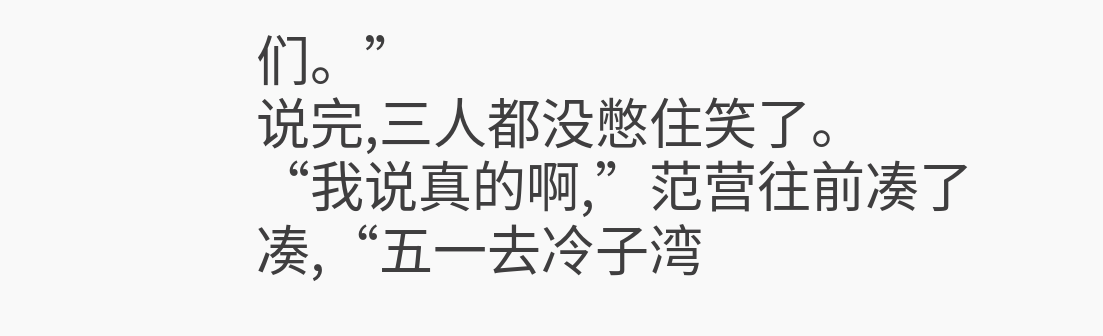们。”
说完,三人都没憋住笑了。
“我说真的啊,”范营往前凑了凑,“五一去冷子湾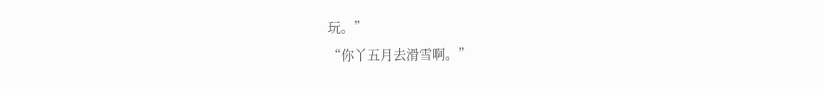玩。”
“你丫五月去滑雪啊。”